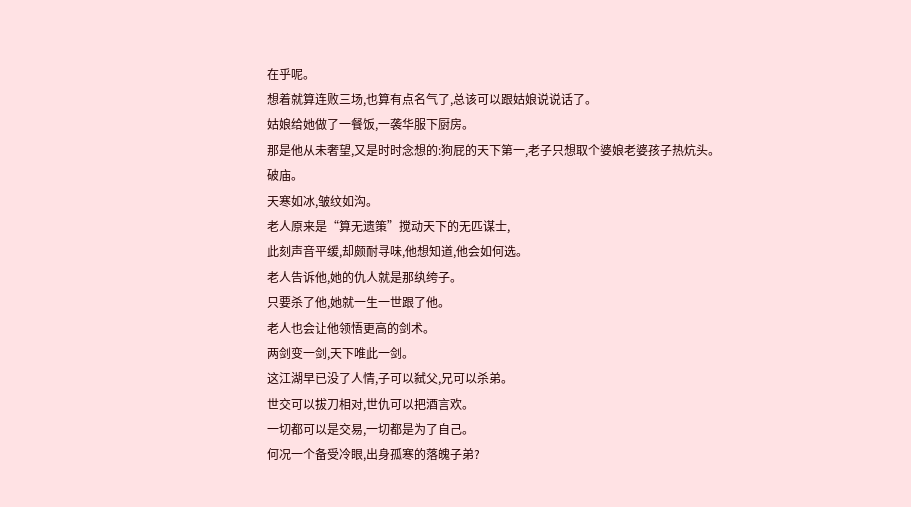在乎呢。
想着就算连败三场,也算有点名气了,总该可以跟姑娘说说话了。
姑娘给她做了一餐饭,一袭华服下厨房。
那是他从未奢望,又是时时念想的:狗屁的天下第一,老子只想取个婆娘老婆孩子热炕头。
破庙。
天寒如冰,皱纹如沟。
老人原来是“算无遗策”搅动天下的无匹谋士,
此刻声音平缓,却颇耐寻味,他想知道,他会如何选。
老人告诉他,她的仇人就是那纨绔子。
只要杀了他,她就一生一世跟了他。
老人也会让他领悟更高的剑术。
两剑变一剑,天下唯此一剑。
这江湖早已没了人情,子可以弑父,兄可以杀弟。
世交可以拔刀相对,世仇可以把酒言欢。
一切都可以是交易,一切都是为了自己。
何况一个备受冷眼,出身孤寒的落魄子弟?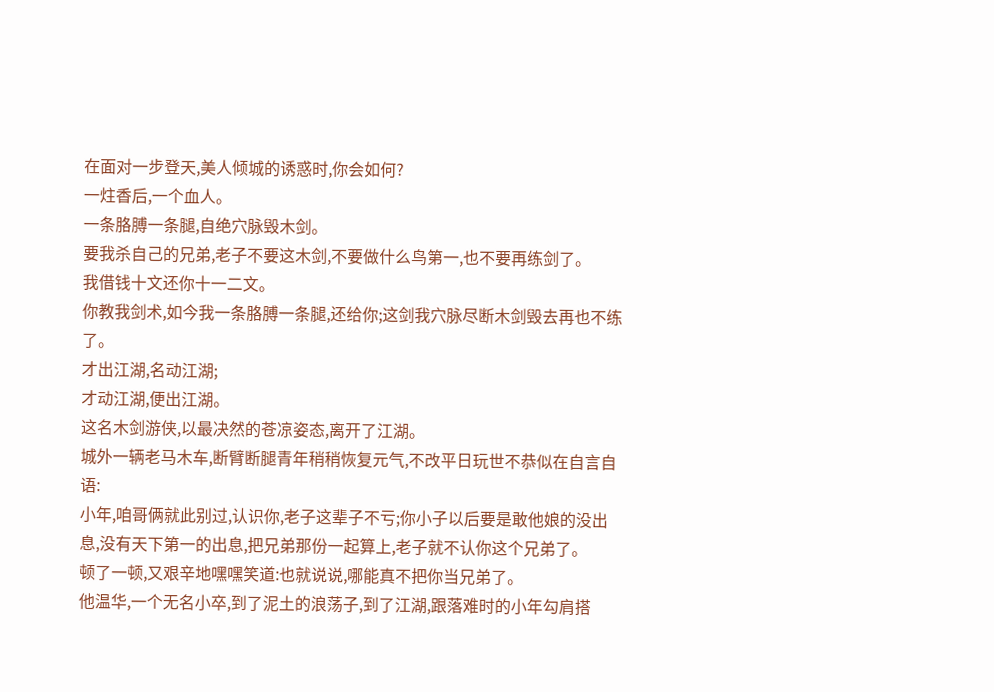在面对一步登天,美人倾城的诱惑时,你会如何?
一炷香后,一个血人。
一条胳膊一条腿,自绝穴脉毁木剑。
要我杀自己的兄弟,老子不要这木剑,不要做什么鸟第一,也不要再练剑了。
我借钱十文还你十一二文。
你教我剑术,如今我一条胳膊一条腿,还给你;这剑我穴脉尽断木剑毁去再也不练了。
才出江湖,名动江湖;
才动江湖,便出江湖。
这名木剑游侠,以最决然的苍凉姿态,离开了江湖。
城外一辆老马木车,断臂断腿青年稍稍恢复元气,不改平日玩世不恭似在自言自语:
小年,咱哥俩就此别过,认识你,老子这辈子不亏;你小子以后要是敢他娘的没出息,没有天下第一的出息,把兄弟那份一起算上,老子就不认你这个兄弟了。
顿了一顿,又艰辛地嘿嘿笑道:也就说说,哪能真不把你当兄弟了。
他温华,一个无名小卒,到了泥土的浪荡子,到了江湖,跟落难时的小年勾肩搭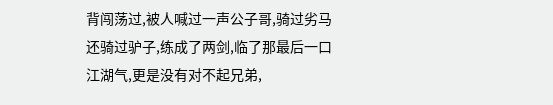背闯荡过,被人喊过一声公子哥,骑过劣马还骑过驴子,练成了两剑,临了那最后一口江湖气,更是没有对不起兄弟,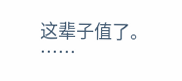这辈子值了。
……